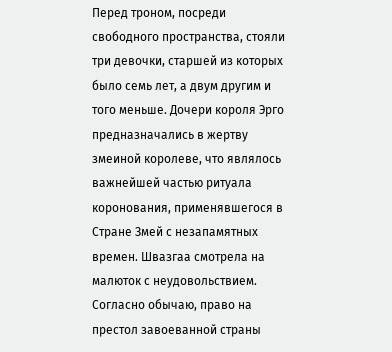Перед троном, посреди свободного пространства, стояли три девочки, старшей из которых было семь лет, а двум другим и того меньше. Дочери короля Эрго предназначались в жертву змеиной королеве, что являлось важнейшей частью ритуала коронования, применявшегося в Стране Змей с незапамятных времен. Швазгаа смотрела на малюток с неудовольствием. Согласно обычаю, право на престол завоеванной страны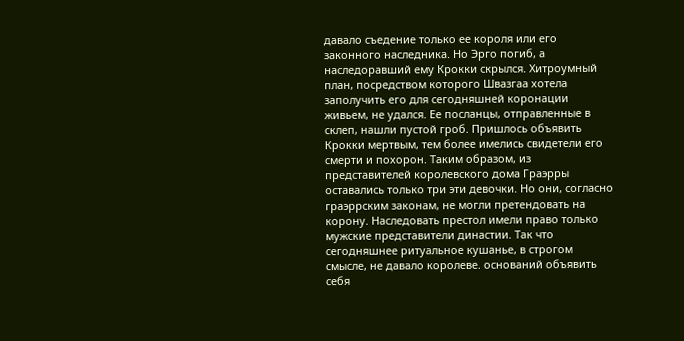давало съедение только ее короля или его законного наследника. Но Эрго погиб, а наследоравший ему Крокки скрылся. Хитроумный план, посредством которого Швазгаа хотела заполучить его для сегодняшней коронации живьем, не удался. Ее посланцы, отправленные в склеп, нашли пустой гроб. Пришлось объявить Крокки мертвым, тем более имелись свидетели его смерти и похорон. Таким образом, из представителей королевского дома Граэрры оставались только три эти девочки. Но они, согласно граэррским законам, не могли претендовать на корону. Наследовать престол имели право только мужские представители династии. Так что сегодняшнее ритуальное кушанье, в строгом смысле, не давало королеве. оснований объявить себя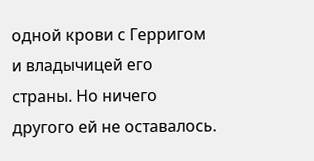одной крови с Герригом и владычицей его страны. Но ничего другого ей не оставалось.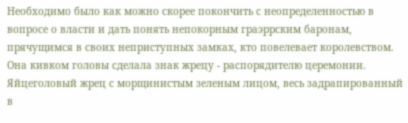Необходимо было как можно скорее покончить с неопределенностью в вопросе о власти и дать понять непокорным граэррским баронам, прячущимся в своих неприступных замках, кто повелевает королевством. Она кивком головы сделала знак жрецу - распорядителю церемонии. Яйцеголовый жрец с морщинистым зеленым лицом, весь задрапированный в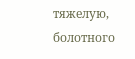тяжелую, болотного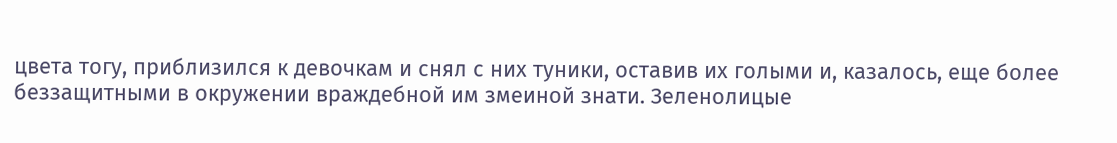цвета тогу, приблизился к девочкам и снял с них туники, оставив их голыми и, казалось, еще более беззащитными в окружении враждебной им змеиной знати. Зеленолицые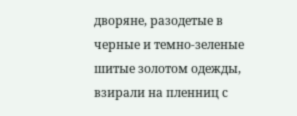дворяне, разодетые в черные и темно-зеленые шитые золотом одежды, взирали на пленниц с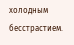холодным бесстрастием.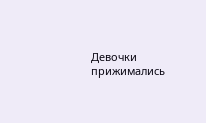Девочки прижимались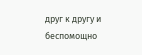друг к другу и беспомощно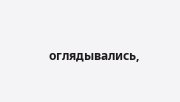оглядывались,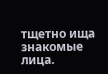тщетно ища знакомые лица.